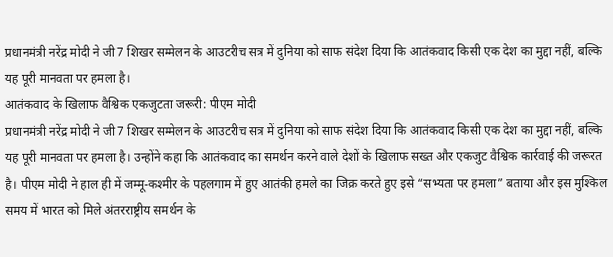प्रधानमंत्री नरेंद्र मोदी ने जी7 शिखर सम्मेलन के आउटरीच सत्र में दुनिया को साफ संदेश दिया कि आतंकवाद किसी एक देश का मुद्दा नहीं, बल्कि यह पूरी मानवता पर हमला है।
आतंकवाद के खिलाफ वैश्विक एकजुटता जरूरी: पीएम मोदी
प्रधानमंत्री नरेंद्र मोदी ने जी7 शिखर सम्मेलन के आउटरीच सत्र में दुनिया को साफ संदेश दिया कि आतंकवाद किसी एक देश का मुद्दा नहीं, बल्कि यह पूरी मानवता पर हमला है। उन्होंने कहा कि आतंकवाद का समर्थन करने वाले देशों के खिलाफ सख्त और एकजुट वैश्विक कार्रवाई की जरूरत है। पीएम मोदी ने हाल ही में जम्मू-कश्मीर के पहलगाम में हुए आतंकी हमले का जिक्र करते हुए इसे “सभ्यता पर हमला” बताया और इस मुश्किल समय में भारत को मिले अंतरराष्ट्रीय समर्थन के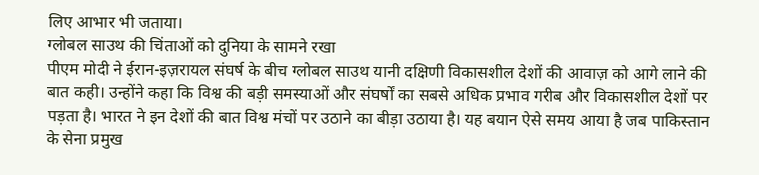लिए आभार भी जताया।
ग्लोबल साउथ की चिंताओं को दुनिया के सामने रखा
पीएम मोदी ने ईरान-इज़रायल संघर्ष के बीच ग्लोबल साउथ यानी दक्षिणी विकासशील देशों की आवाज़ को आगे लाने की बात कही। उन्होंने कहा कि विश्व की बड़ी समस्याओं और संघर्षों का सबसे अधिक प्रभाव गरीब और विकासशील देशों पर पड़ता है। भारत ने इन देशों की बात विश्व मंचों पर उठाने का बीड़ा उठाया है। यह बयान ऐसे समय आया है जब पाकिस्तान के सेना प्रमुख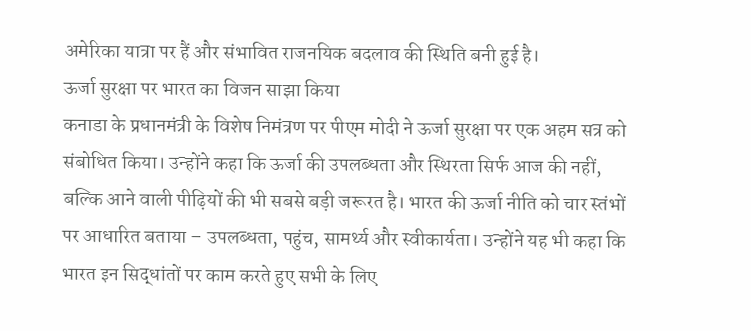अमेरिका यात्रा पर हैं और संभावित राजनयिक बदलाव की स्थिति बनी हुई है।
ऊर्जा सुरक्षा पर भारत का विजन साझा किया
कनाडा के प्रधानमंत्री के विशेष निमंत्रण पर पीएम मोदी ने ऊर्जा सुरक्षा पर एक अहम सत्र को संबोधित किया। उन्होंने कहा कि ऊर्जा की उपलब्धता और स्थिरता सिर्फ आज की नहीं, बल्कि आने वाली पीढ़ियों की भी सबसे बड़ी जरूरत है। भारत की ऊर्जा नीति को चार स्तंभों पर आधारित बताया – उपलब्धता, पहुंच, सामर्थ्य और स्वीकार्यता। उन्होंने यह भी कहा कि भारत इन सिद्धांतों पर काम करते हुए सभी के लिए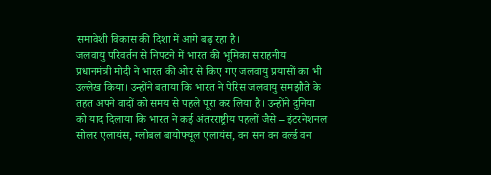समावेशी विकास की दिशा में आगे बढ़ रहा है।
जलवायु परिवर्तन से निपटने में भारत की भूमिका सराहनीय
प्रधानमंत्री मोदी ने भारत की ओर से किए गए जलवायु प्रयासों का भी उल्लेख किया। उन्होंने बताया कि भारत ने पेरिस जलवायु समझौते के तहत अपने वादों को समय से पहले पूरा कर लिया है। उन्होंने दुनिया को याद दिलाया कि भारत ने कई अंतरराष्ट्रीय पहलों जैसे – इंटरनेशनल सोलर एलायंस, ग्लोबल बायोफ्यूल एलायंस, वन सन वन वर्ल्ड वन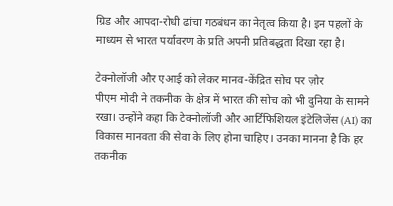ग्रिड और आपदा-रोधी ढांचा गठबंधन का नेतृत्व किया है। इन पहलों के माध्यम से भारत पर्यावरण के प्रति अपनी प्रतिबद्धता दिखा रहा है।

टेक्नोलॉजी और एआई को लेकर मानव-केंद्रित सोच पर ज़ोर
पीएम मोदी ने तकनीक के क्षेत्र में भारत की सोच को भी दुनिया के सामने रखा। उन्होंने कहा कि टेक्नोलॉजी और आर्टिफिशियल इंटेलिजेंस (AI) का विकास मानवता की सेवा के लिए होना चाहिए। उनका मानना है कि हर तकनीक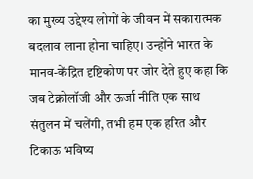का मुख्य उद्देश्य लोगों के जीवन में सकारात्मक बदलाव लाना होना चाहिए। उन्होंने भारत के मानव-केंद्रित दृष्टिकोण पर जोर देते हुए कहा कि जब टेक्नोलॉजी और ऊर्जा नीति एक साथ संतुलन में चलेंगी, तभी हम एक हरित और टिकाऊ भविष्य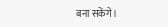बना सकेंगे।